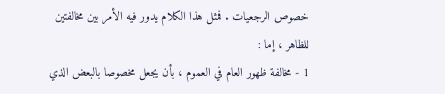خصوص الرجعيات . فمثل هذا الكلام يدور فيه الأمر بين مخالفتين للظاهر ، إما :
1 - مخالفة ظهور العام في العموم ، بأن يجعل مخصوصا بالبعض الذي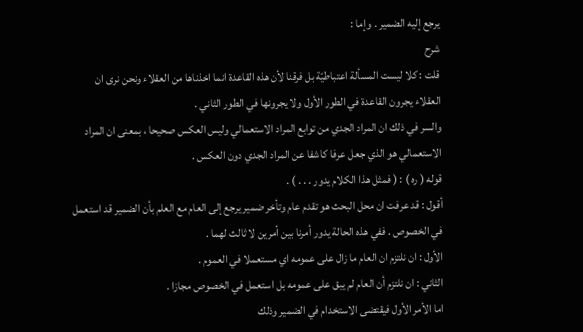يرجع إليه الضمير . وإما :
شرح
قلت : كلا ليست المسألة اعتباطيّة بل فرقنا لأن هذه القاعدة انما اخذناها من العقلاء ونحن نرى ان العقلاء يجرون القاعدة في الطور الأول ولا يجرونها في الطور الثاني .
والسر في ذلك ان المراد الجدي من توابع المراد الاستعمالي وليس العكس صحيحا ، بمعنى ان المراد الاستعمالي هو الذي جعل عرفا كاشفا عن المراد الجدي دون العكس .
قوله ( ره ) : ( فمثل هذا الكلام يدور . . . ) .
أقول : قد عرفت ان محل البحث هو تقدم عام وتأخر ضمير يرجع إلى العام مع العلم بأن الضمير قد استعمل في الخصوص . ففي هذه الحالة يدور أمرنا بين أمرين لا ثالث لهما .
الأول : ان نلتزم ان العام ما زال على عمومه اي مستعملا في العموم .
الثاني : ان نلتزم أن العام لم يبق على عمومه بل استعمل في الخصوص مجازا .
اما الأمر الأول فيقتضى الاستخدام في الضمير وذلك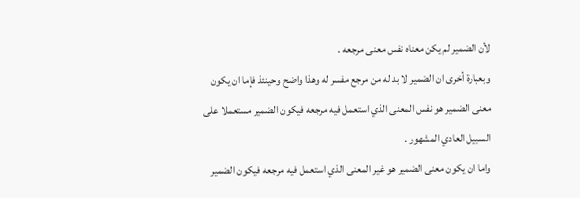لأن الضمير لم يكن معناه نفس معنى مرجعه .
وبعبارة أخرى ان الضمير لا بد له من مرجع مفسر له وهذا واضح وحينئذ فإما ان يكون معنى الضمير هو نفس المعنى الذي استعمل فيه مرجعه فيكون الضمير مستعملا على السبيل العادي المشهور .
واما ان يكون معنى الضمير هو غير المعنى الذي استعمل فيه مرجعه فيكون الضمير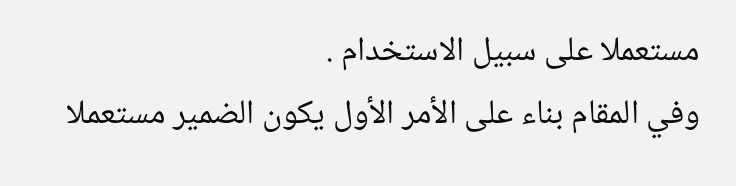مستعملا على سبيل الاستخدام .
وفي المقام بناء على الأمر الأول يكون الضمير مستعملا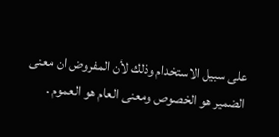على سبيل الاستخدام وذلك لأن المفروض ان معنى الضمير هو الخصوص ومعنى العام هو العموم .